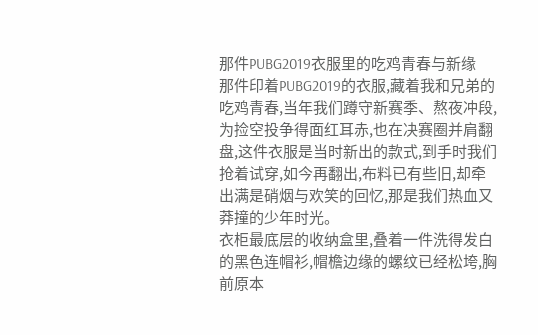那件PUBG2019衣服里的吃鸡青春与新缘
那件印着PUBG2019的衣服,藏着我和兄弟的吃鸡青春,当年我们蹲守新赛季、熬夜冲段,为捡空投争得面红耳赤,也在决赛圈并肩翻盘,这件衣服是当时新出的款式,到手时我们抢着试穿,如今再翻出,布料已有些旧,却牵出满是硝烟与欢笑的回忆,那是我们热血又莽撞的少年时光。
衣柜最底层的收纳盒里,叠着一件洗得发白的黑色连帽衫,帽檐边缘的螺纹已经松垮,胸前原本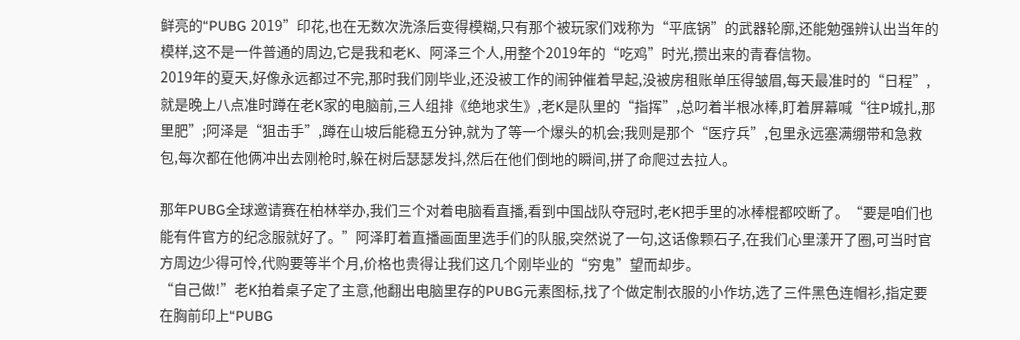鲜亮的“PUBG 2019”印花,也在无数次洗涤后变得模糊,只有那个被玩家们戏称为“平底锅”的武器轮廓,还能勉强辨认出当年的模样,这不是一件普通的周边,它是我和老K、阿泽三个人,用整个2019年的“吃鸡”时光,攒出来的青春信物。
2019年的夏天,好像永远都过不完,那时我们刚毕业,还没被工作的闹钟催着早起,没被房租账单压得皱眉,每天最准时的“日程”,就是晚上八点准时蹲在老K家的电脑前,三人组排《绝地求生》,老K是队里的“指挥”,总叼着半根冰棒,盯着屏幕喊“往P城扎,那里肥”;阿泽是“狙击手”,蹲在山坡后能稳五分钟,就为了等一个爆头的机会;我则是那个“医疗兵”,包里永远塞满绷带和急救包,每次都在他俩冲出去刚枪时,躲在树后瑟瑟发抖,然后在他们倒地的瞬间,拼了命爬过去拉人。

那年PUBG全球邀请赛在柏林举办,我们三个对着电脑看直播,看到中国战队夺冠时,老K把手里的冰棒棍都咬断了。“要是咱们也能有件官方的纪念服就好了。”阿泽盯着直播画面里选手们的队服,突然说了一句,这话像颗石子,在我们心里漾开了圈,可当时官方周边少得可怜,代购要等半个月,价格也贵得让我们这几个刚毕业的“穷鬼”望而却步。
“自己做!”老K拍着桌子定了主意,他翻出电脑里存的PUBG元素图标,找了个做定制衣服的小作坊,选了三件黑色连帽衫,指定要在胸前印上“PUBG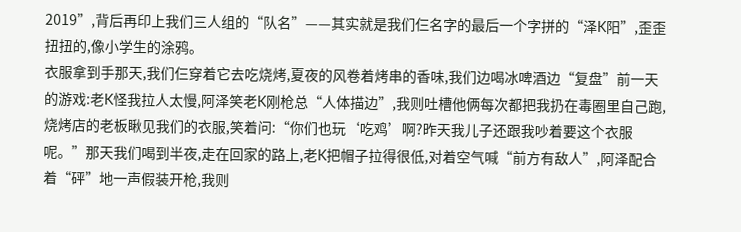2019”,背后再印上我们三人组的“队名”——其实就是我们仨名字的最后一个字拼的“泽K阳”,歪歪扭扭的,像小学生的涂鸦。
衣服拿到手那天,我们仨穿着它去吃烧烤,夏夜的风卷着烤串的香味,我们边喝冰啤酒边“复盘”前一天的游戏:老K怪我拉人太慢,阿泽笑老K刚枪总“人体描边”,我则吐槽他俩每次都把我扔在毒圈里自己跑,烧烤店的老板瞅见我们的衣服,笑着问:“你们也玩‘吃鸡’啊?昨天我儿子还跟我吵着要这个衣服呢。”那天我们喝到半夜,走在回家的路上,老K把帽子拉得很低,对着空气喊“前方有敌人”,阿泽配合着“砰”地一声假装开枪,我则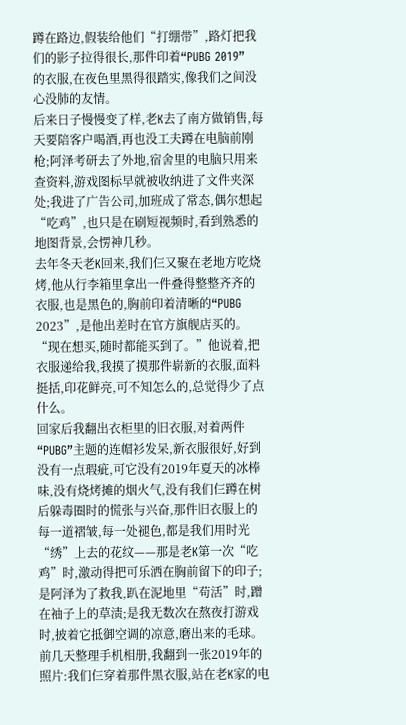蹲在路边,假装给他们“打绷带”,路灯把我们的影子拉得很长,那件印着“PUBG 2019”的衣服,在夜色里黑得很踏实,像我们之间没心没肺的友情。
后来日子慢慢变了样,老K去了南方做销售,每天要陪客户喝酒,再也没工夫蹲在电脑前刚枪;阿泽考研去了外地,宿舍里的电脑只用来查资料,游戏图标早就被收纳进了文件夹深处;我进了广告公司,加班成了常态,偶尔想起“吃鸡”,也只是在刷短视频时,看到熟悉的地图背景,会愣神几秒。
去年冬天老K回来,我们仨又聚在老地方吃烧烤,他从行李箱里拿出一件叠得整整齐齐的衣服,也是黑色的,胸前印着清晰的“PUBG 2023”,是他出差时在官方旗舰店买的。“现在想买,随时都能买到了。”他说着,把衣服递给我,我摸了摸那件崭新的衣服,面料挺括,印花鲜亮,可不知怎么的,总觉得少了点什么。
回家后我翻出衣柜里的旧衣服,对着两件“PUBG”主题的连帽衫发呆,新衣服很好,好到没有一点瑕疵,可它没有2019年夏天的冰棒味,没有烧烤摊的烟火气,没有我们仨蹲在树后躲毒圈时的慌张与兴奋,那件旧衣服上的每一道褶皱,每一处褪色,都是我们用时光“绣”上去的花纹——那是老K第一次“吃鸡”时,激动得把可乐洒在胸前留下的印子;是阿泽为了救我,趴在泥地里“苟活”时,蹭在袖子上的草渍;是我无数次在熬夜打游戏时,披着它抵御空调的凉意,磨出来的毛球。
前几天整理手机相册,我翻到一张2019年的照片:我们仨穿着那件黑衣服,站在老K家的电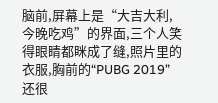脑前,屏幕上是“大吉大利,今晚吃鸡”的界面,三个人笑得眼睛都眯成了缝,照片里的衣服,胸前的“PUBG 2019”还很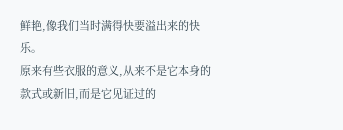鲜艳,像我们当时满得快要溢出来的快乐。
原来有些衣服的意义,从来不是它本身的款式或新旧,而是它见证过的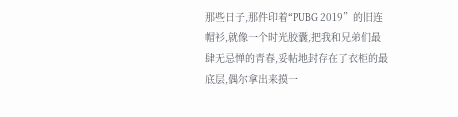那些日子,那件印着“PUBG 2019”的旧连帽衫,就像一个时光胶囊,把我和兄弟们最肆无忌惮的青春,妥帖地封存在了衣柜的最底层,偶尔拿出来摸一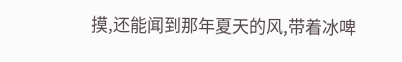摸,还能闻到那年夏天的风,带着冰啤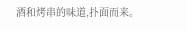酒和烤串的味道,扑面而来。